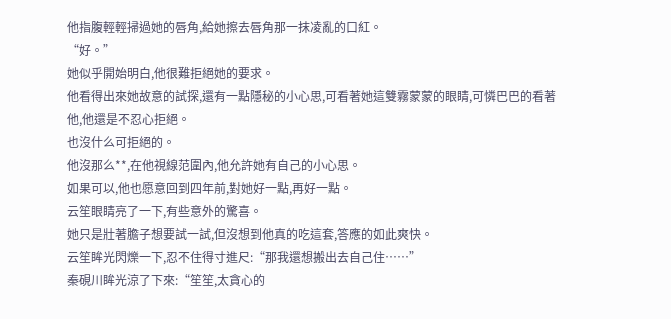他指腹輕輕掃過她的唇角,給她擦去唇角那一抹凌亂的口紅。
“好。”
她似乎開始明白,他很難拒絕她的要求。
他看得出來她故意的試探,還有一點隱秘的小心思,可看著她這雙霧蒙蒙的眼睛,可憐巴巴的看著他,他還是不忍心拒絕。
也沒什么可拒絕的。
他沒那么**,在他視線范圍內,他允許她有自己的小心思。
如果可以,他也愿意回到四年前,對她好一點,再好一點。
云笙眼睛亮了一下,有些意外的驚喜。
她只是壯著膽子想要試一試,但沒想到他真的吃這套,答應的如此爽快。
云笙眸光閃爍一下,忍不住得寸進尺:“那我還想搬出去自己住……”
秦硯川眸光涼了下來:“笙笙,太貪心的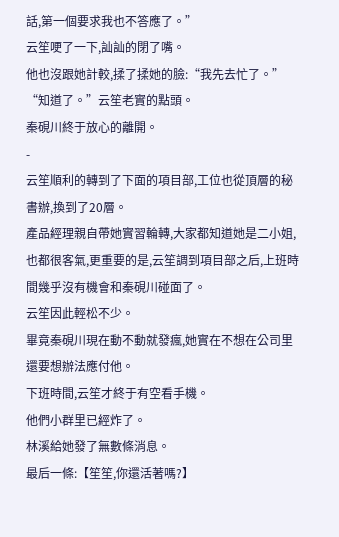話,第一個要求我也不答應了。”
云笙哽了一下,訕訕的閉了嘴。
他也沒跟她計較,揉了揉她的臉:“我先去忙了。”
“知道了。”云笙老實的點頭。
秦硯川終于放心的離開。
-
云笙順利的轉到了下面的項目部,工位也從頂層的秘書辦,換到了20層。
產品經理親自帶她實習輪轉,大家都知道她是二小姐,也都很客氣,更重要的是,云笙調到項目部之后,上班時間幾乎沒有機會和秦硯川碰面了。
云笙因此輕松不少。
畢竟秦硯川現在動不動就發瘋,她實在不想在公司里還要想辦法應付他。
下班時間,云笙才終于有空看手機。
他們小群里已經炸了。
林溪給她發了無數條消息。
最后一條:【笙笙,你還活著嗎?】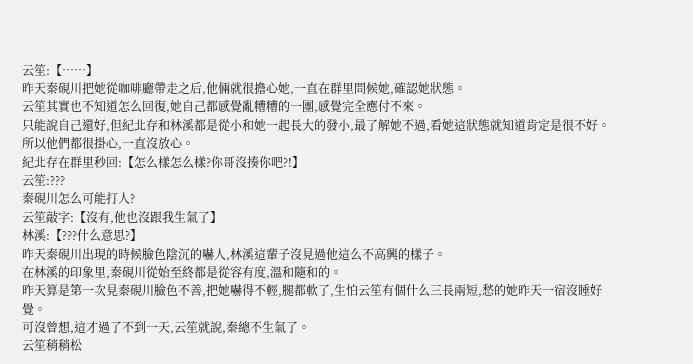云笙:【……】
昨天秦硯川把她從咖啡廳帶走之后,他倆就很擔心她,一直在群里問候她,確認她狀態。
云笙其實也不知道怎么回復,她自己都感覺亂糟糟的一團,感覺完全應付不來。
只能說自己還好,但紀北存和林溪都是從小和她一起長大的發小,最了解她不過,看她這狀態就知道肯定是很不好。
所以他們都很掛心,一直沒放心。
紀北存在群里秒回:【怎么樣怎么樣?你哥沒揍你吧?!】
云笙:???
秦硯川怎么可能打人?
云笙敲字:【沒有,他也沒跟我生氣了】
林溪:【???什么意思?】
昨天秦硯川出現的時候臉色陰沉的嚇人,林溪這輩子沒見過他這么不高興的樣子。
在林溪的印象里,秦硯川從始至終都是從容有度,溫和隨和的。
昨天算是第一次見秦硯川臉色不善,把她嚇得不輕,腿都軟了,生怕云笙有個什么三長兩短,愁的她昨天一宿沒睡好覺。
可沒曾想,這才過了不到一天,云笙就說,秦總不生氣了。
云笙稍稍松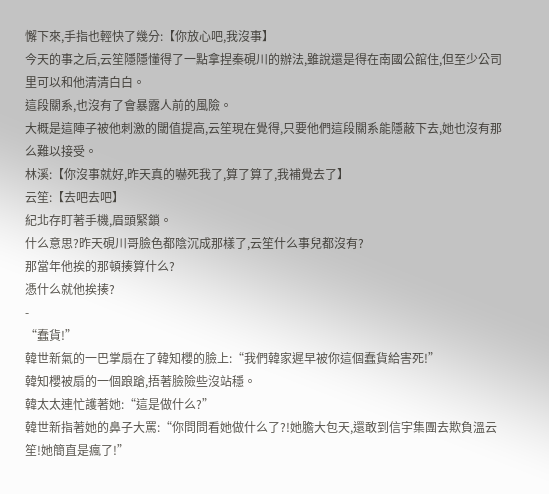懈下來,手指也輕快了幾分:【你放心吧,我沒事】
今天的事之后,云笙隱隱懂得了一點拿捏秦硯川的辦法,雖說還是得在南國公館住,但至少公司里可以和他清清白白。
這段關系,也沒有了會暴露人前的風險。
大概是這陣子被他刺激的閾值提高,云笙現在覺得,只要他們這段關系能隱蔽下去,她也沒有那么難以接受。
林溪:【你沒事就好,昨天真的嚇死我了,算了算了,我補覺去了】
云笙:【去吧去吧】
紀北存盯著手機,眉頭緊鎖。
什么意思?昨天硯川哥臉色都陰沉成那樣了,云笙什么事兒都沒有?
那當年他挨的那頓揍算什么?
憑什么就他挨揍?
-
“蠢貨!”
韓世新氣的一巴掌扇在了韓知櫻的臉上:“我們韓家遲早被你這個蠢貨給害死!”
韓知櫻被扇的一個踉蹌,捂著臉險些沒站穩。
韓太太連忙護著她:“這是做什么?”
韓世新指著她的鼻子大罵:“你問問看她做什么了?!她膽大包天,還敢到信宇集團去欺負溫云笙!她簡直是瘋了!”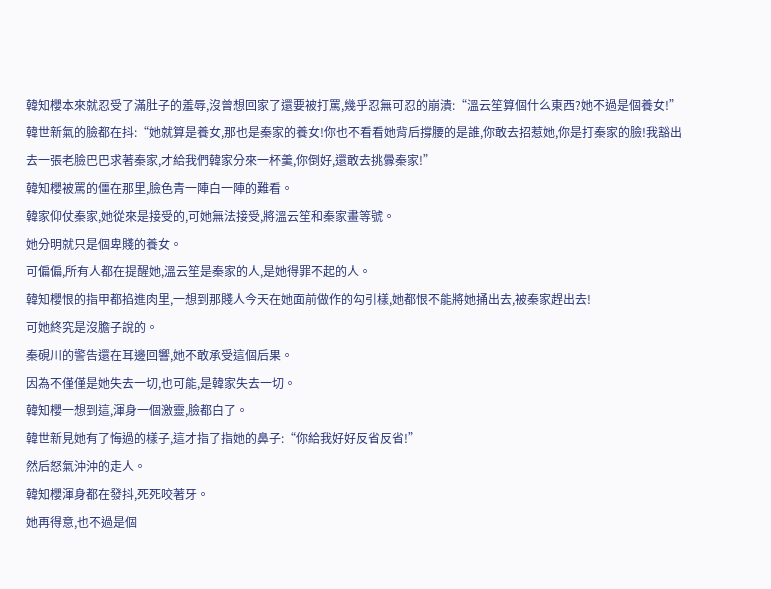韓知櫻本來就忍受了滿肚子的羞辱,沒曾想回家了還要被打罵,幾乎忍無可忍的崩潰:“溫云笙算個什么東西?她不過是個養女!”
韓世新氣的臉都在抖:“她就算是養女,那也是秦家的養女!你也不看看她背后撐腰的是誰,你敢去招惹她,你是打秦家的臉!我豁出去一張老臉巴巴求著秦家,才給我們韓家分來一杯羹,你倒好,還敢去挑釁秦家!”
韓知櫻被罵的僵在那里,臉色青一陣白一陣的難看。
韓家仰仗秦家,她從來是接受的,可她無法接受,將溫云笙和秦家畫等號。
她分明就只是個卑賤的養女。
可偏偏,所有人都在提醒她,溫云笙是秦家的人,是她得罪不起的人。
韓知櫻恨的指甲都掐進肉里,一想到那賤人今天在她面前做作的勾引樣,她都恨不能將她捅出去,被秦家趕出去!
可她終究是沒膽子說的。
秦硯川的警告還在耳邊回響,她不敢承受這個后果。
因為不僅僅是她失去一切,也可能,是韓家失去一切。
韓知櫻一想到這,渾身一個激靈,臉都白了。
韓世新見她有了悔過的樣子,這才指了指她的鼻子:“你給我好好反省反省!”
然后怒氣沖沖的走人。
韓知櫻渾身都在發抖,死死咬著牙。
她再得意,也不過是個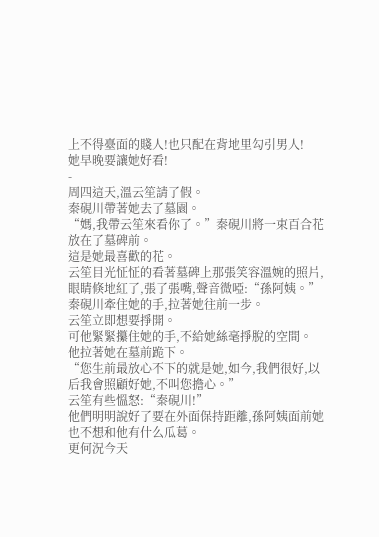上不得臺面的賤人!也只配在背地里勾引男人!
她早晚要讓她好看!
-
周四這天,溫云笙請了假。
秦硯川帶著她去了墓園。
“媽,我帶云笙來看你了。”秦硯川將一束百合花放在了墓碑前。
這是她最喜歡的花。
云笙目光怔怔的看著墓碑上那張笑容溫婉的照片,眼睛倏地紅了,張了張嘴,聲音微啞:“孫阿姨。”
秦硯川牽住她的手,拉著她往前一步。
云笙立即想要掙開。
可他緊緊攥住她的手,不給她絲毫掙脫的空間。
他拉著她在墓前跪下。
“您生前最放心不下的就是她,如今,我們很好,以后我會照顧好她,不叫您擔心。”
云笙有些慍怒:“秦硯川!”
他們明明說好了要在外面保持距離,孫阿姨面前她也不想和他有什么瓜葛。
更何況今天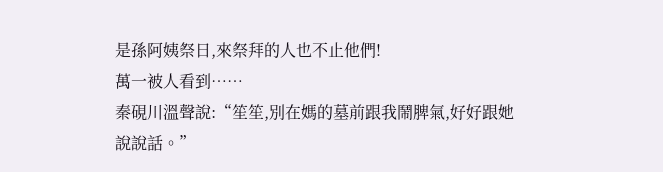是孫阿姨祭日,來祭拜的人也不止他們!
萬一被人看到……
秦硯川溫聲說:“笙笙,別在媽的墓前跟我鬧脾氣,好好跟她說說話。”